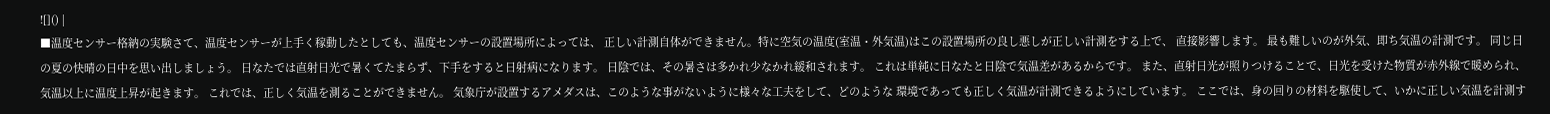![]() |
■温度センサー格納の実験さて、温度センサーが上手く稼動したとしても、温度センサーの設置場所によっては、 正しい計測自体ができません。特に空気の温度(室温・外気温)はこの設置場所の良し悪しが正しい計測をする上で、 直接影響します。 最も難しいのが外気、即ち気温の計測です。 同じ日の夏の快晴の日中を思い出しましょう。 日なたでは直射日光で暑くてたまらず、下手をすると日射病になります。 日陰では、その暑さは多かれ少なかれ緩和されます。 これは単純に日なたと日陰で気温差があるからです。 また、直射日光が照りつけることで、日光を受けた物質が赤外線で暖められ、 気温以上に温度上昇が起きます。 これでは、正しく気温を測ることができません。 気象庁が設置するアメダスは、このような事がないように様々な工夫をして、どのような 環境であっても正しく気温が計測できるようにしています。 ここでは、身の回りの材料を駆使して、いかに正しい気温を計測す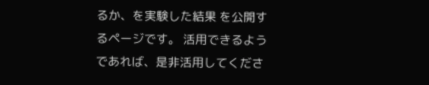るか、を実験した結果 を公開するページです。 活用できるようであれば、是非活用してくださ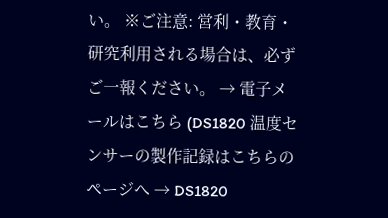い。 ※ご注意: 営利・教育・研究利用される場合は、必ずご一報ください。 → 電子メールはこちら (DS1820 温度センサーの製作記録はこちらのページへ → DS1820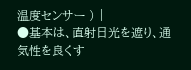温度センサー ) |
●基本は、直射日光を遮り、通気性を良くす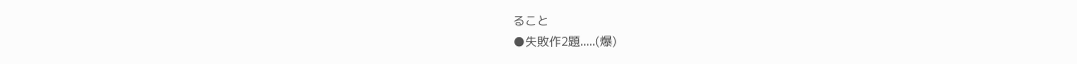ること
●失敗作2題.....(爆)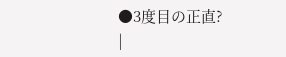●3度目の正直?
|